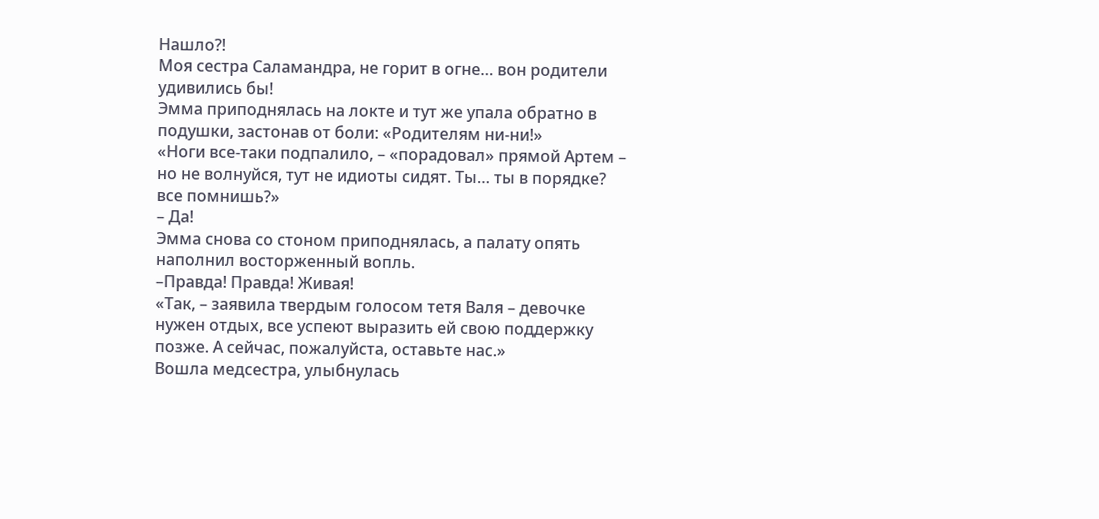Нашло?!
Моя сестра Саламандра, не горит в огне… вон родители удивились бы!
Эмма приподнялась на локте и тут же упала обратно в подушки, застонав от боли: «Родителям ни-ни!»
«Ноги все-таки подпалило, – «порадовал» прямой Артем – но не волнуйся, тут не идиоты сидят. Ты… ты в порядке? все помнишь?»
– Да!
Эмма снова со стоном приподнялась, а палату опять наполнил восторженный вопль.
–Правда! Правда! Живая!
«Так, – заявила твердым голосом тетя Валя – девочке нужен отдых, все успеют выразить ей свою поддержку позже. А сейчас, пожалуйста, оставьте нас.»
Вошла медсестра, улыбнулась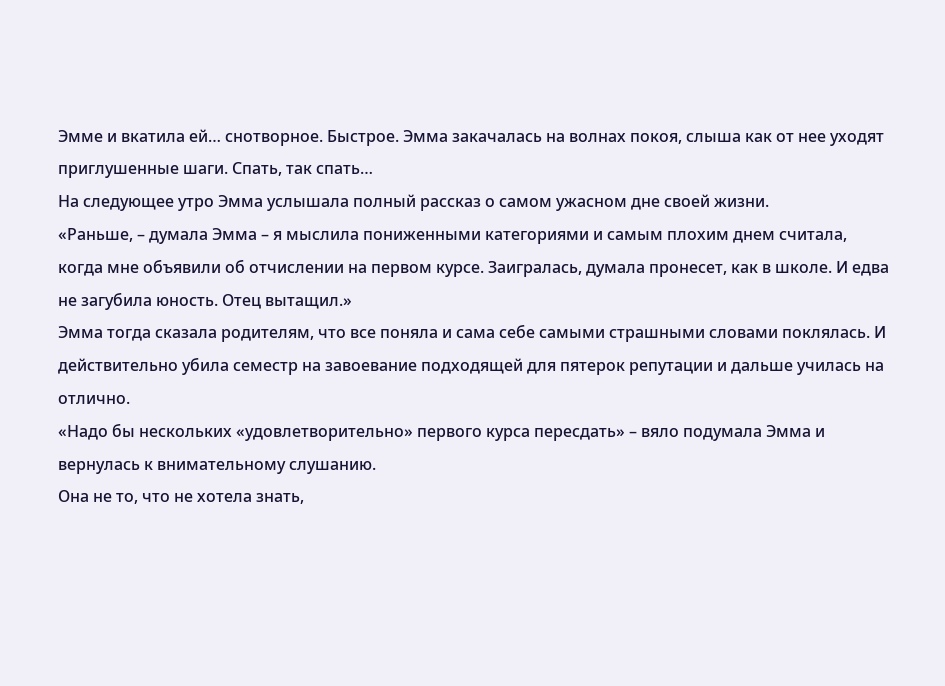Эмме и вкатила ей… снотворное. Быстрое. Эмма закачалась на волнах покоя, слыша как от нее уходят приглушенные шаги. Спать, так спать…
На следующее утро Эмма услышала полный рассказ о самом ужасном дне своей жизни.
«Раньше, – думала Эмма – я мыслила пониженными категориями и самым плохим днем считала, когда мне объявили об отчислении на первом курсе. Заигралась, думала пронесет, как в школе. И едва не загубила юность. Отец вытащил.»
Эмма тогда сказала родителям, что все поняла и сама себе самыми страшными словами поклялась. И действительно убила семестр на завоевание подходящей для пятерок репутации и дальше училась на отлично.
«Надо бы нескольких «удовлетворительно» первого курса пересдать» – вяло подумала Эмма и вернулась к внимательному слушанию.
Она не то, что не хотела знать,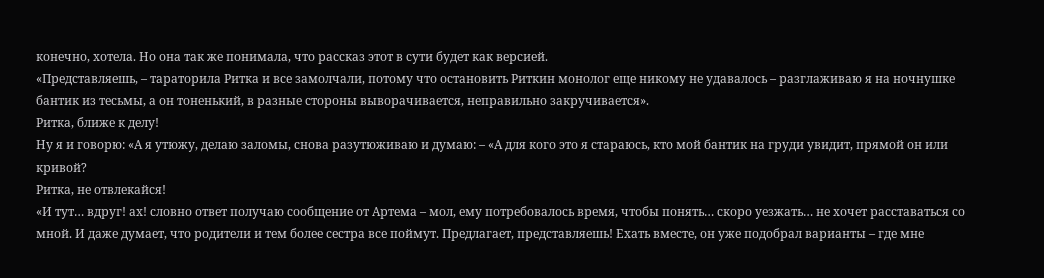конечно, хотела. Но она так же понимала, что рассказ этот в сути будет как версией.
«Представляешь, – тараторила Ритка и все замолчали, потому что остановить Риткин монолог еще никому не удавалось – разглаживаю я на ночнушке бантик из тесьмы, а он тоненький, в разные стороны выворачивается, неправильно закручивается».
Ритка, ближе к делу!
Ну я и говорю: «А я утюжу, делаю заломы, снова разутюживаю и думаю: – «А для кого это я стараюсь, кто мой бантик на груди увидит, прямой он или кривой?
Ритка, не отвлекайся!
«И тут… вдруг! ах! словно ответ получаю сообщение от Артема – мол, ему потребовалось время, чтобы понять… скоро уезжать… не хочет расставаться со мной. И даже думает, что родители и тем более сестра все поймут. Предлагает, представляешь! Ехать вместе, он уже подобрал варианты – где мне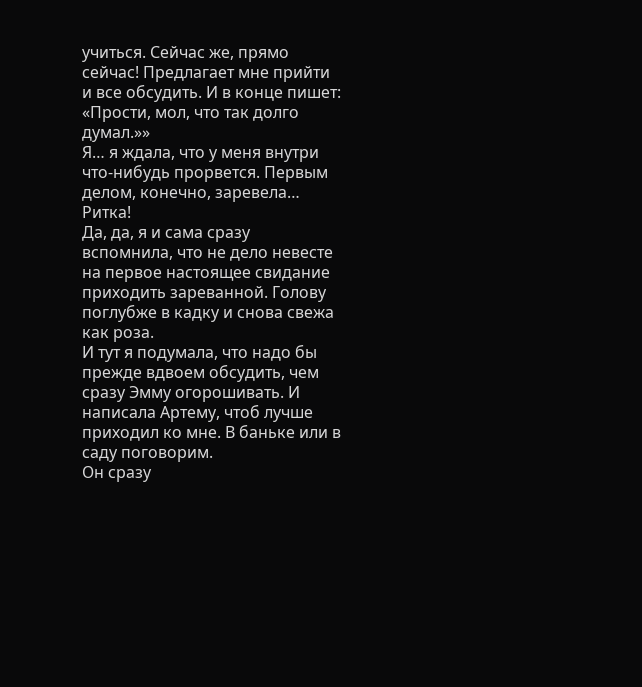учиться. Сейчас же, прямо сейчас! Предлагает мне прийти и все обсудить. И в конце пишет: «Прости, мол, что так долго думал.»»
Я… я ждала, что у меня внутри что-нибудь прорвется. Первым делом, конечно, заревела…
Ритка!
Да, да, я и сама сразу вспомнила, что не дело невесте на первое настоящее свидание приходить зареванной. Голову поглубже в кадку и снова свежа как роза.
И тут я подумала, что надо бы прежде вдвоем обсудить, чем сразу Эмму огорошивать. И написала Артему, чтоб лучше приходил ко мне. В баньке или в саду поговорим.
Он сразу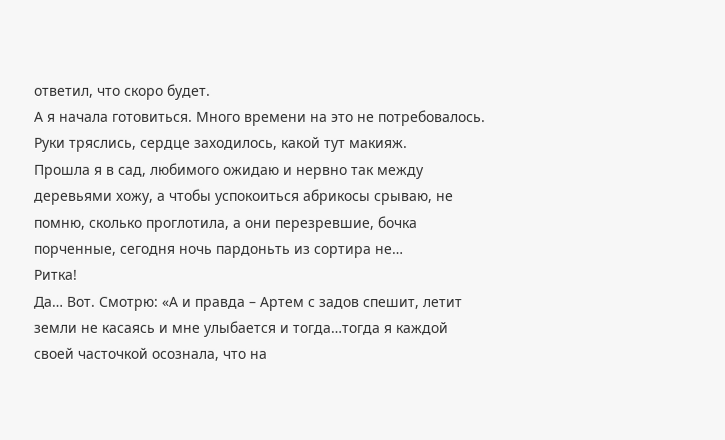ответил, что скоро будет.
А я начала готовиться. Много времени на это не потребовалось. Руки тряслись, сердце заходилось, какой тут макияж.
Прошла я в сад, любимого ожидаю и нервно так между деревьями хожу, а чтобы успокоиться абрикосы срываю, не помню, сколько проглотила, а они перезревшие, бочка порченные, сегодня ночь пардоньть из сортира не…
Ритка!
Да… Вот. Смотрю: «А и правда – Артем с задов спешит, летит земли не касаясь и мне улыбается и тогда…тогда я каждой своей часточкой осознала, что на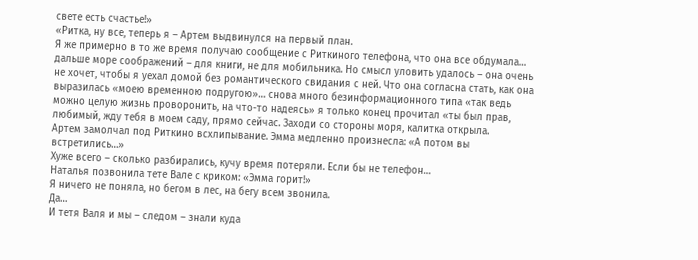свете есть счастье!»
«Ритка, ну все, теперь я – Артем выдвинулся на первый план.
Я же примерно в то же время получаю сообщение с Риткиного телефона, что она все обдумала… дальше море соображений – для книги, не для мобильника. Но смысл уловить удалось – она очень не хочет, чтобы я уехал домой без романтического свидания с ней. Что она согласна стать, как она выразилась «моею временною подругою»… снова много безинформационного типа «так ведь можно целую жизнь проворонить, на что-то надеясь» я только конец прочитал «ты был прав, любимый, жду тебя в моем саду, прямо сейчас. Заходи со стороны моря, калитка открыла.
Артем замолчал под Риткино всхлипывание. Эмма медленно произнесла: «А потом вы встретились…»
Хуже всего – сколько разбирались, кучу время потеряли. Если бы не телефон…
Наталья позвонила тете Вале с криком: «Эмма горит!»
Я ничего не поняла, но бегом в лес, на бегу всем звонила.
Да…
И тетя Валя и мы – следом – знали куда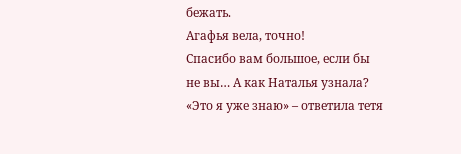бежать.
Агафья вела, точно!
Спасибо вам большое, если бы не вы… А как Наталья узнала?
«Это я уже знаю» – ответила тетя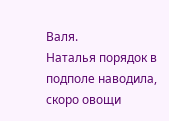Валя.
Наталья порядок в подполе наводила, скоро овощи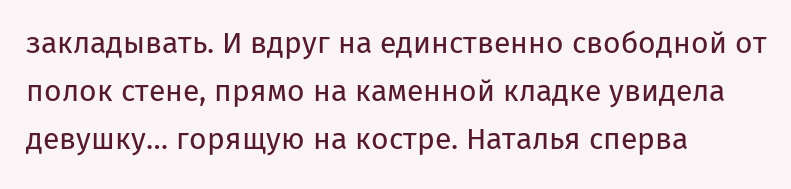закладывать. И вдруг на единственно свободной от полок стене, прямо на каменной кладке увидела девушку… горящую на костре. Наталья сперва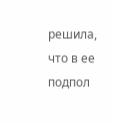решила, что в ее подпол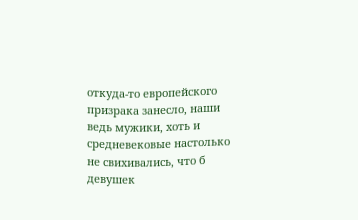откуда-то европейского призрака занесло, наши ведь мужики, хоть и средневековые настолько не свихивались, что б девушек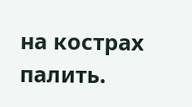на кострах палить.